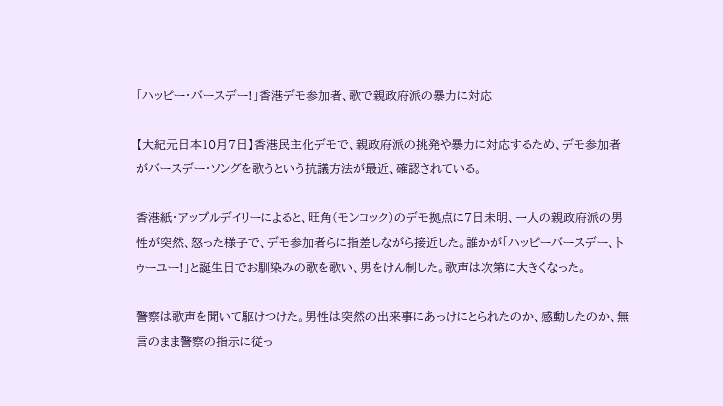「ハッピー・バースデー!」香港デモ参加者、歌で親政府派の暴力に対応

【大紀元日本10月7日】香港民主化デモで、親政府派の挑発や暴力に対応するため、デモ参加者がバースデー・ソングを歌うという抗議方法が最近、確認されている。

香港紙・アップルデイリーによると、旺角(モンコック)のデモ拠点に7日未明、一人の親政府派の男性が突然、怒った様子で、デモ参加者らに指差しながら接近した。誰かが「ハッピーバースデー、トゥーユー!」と誕生日でお馴染みの歌を歌い、男をけん制した。歌声は次第に大きくなった。

警察は歌声を聞いて駆けつけた。男性は突然の出来事にあっけにとられたのか、感動したのか、無言のまま警察の指示に従っ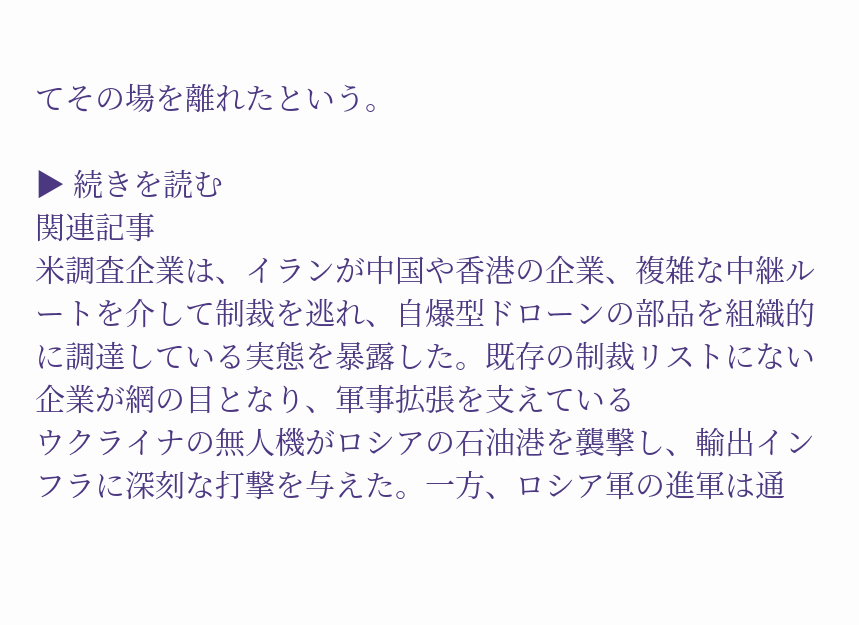てその場を離れたという。

▶ 続きを読む
関連記事
米調査企業は、イランが中国や香港の企業、複雑な中継ルートを介して制裁を逃れ、自爆型ドローンの部品を組織的に調達している実態を暴露した。既存の制裁リストにない企業が網の目となり、軍事拡張を支えている
ウクライナの無人機がロシアの石油港を襲撃し、輸出インフラに深刻な打撃を与えた。一方、ロシア軍の進軍は通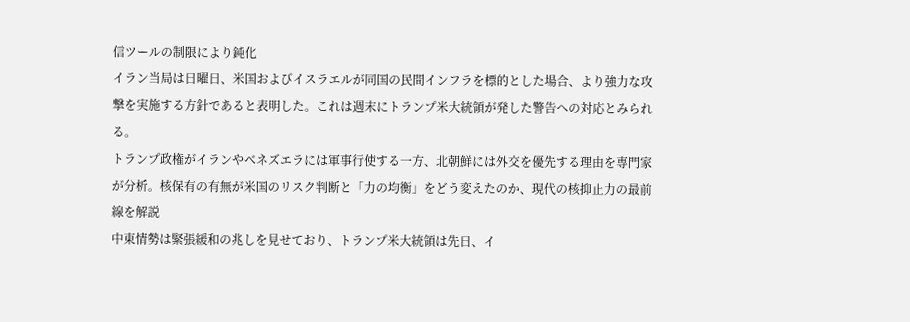信ツールの制限により鈍化
イラン当局は日曜日、米国およびイスラエルが同国の民間インフラを標的とした場合、より強力な攻撃を実施する方針であると表明した。これは週末にトランプ米大統領が発した警告への対応とみられる。
トランプ政権がイランやベネズエラには軍事行使する一方、北朝鮮には外交を優先する理由を専門家が分析。核保有の有無が米国のリスク判断と「力の均衡」をどう変えたのか、現代の核抑止力の最前線を解説
中東情勢は緊張緩和の兆しを見せており、トランプ米大統領は先日、イ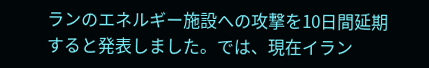ランのエネルギー施設への攻撃を10日間延期すると発表しました。では、現在イラン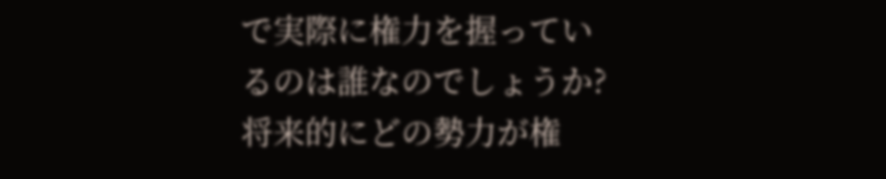で実際に権力を握っているのは誰なのでしょうか?将来的にどの勢力が権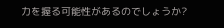力を握る可能性があるのでしょうか?